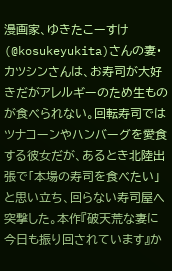漫画家、ゆきたこーすけ(@kosukeyukita)さんの妻・カツシンさんは、お寿司が大好きだがアレルギーのため生ものが食べられない。回転寿司ではツナコーンやハンバーグを愛食する彼女だが、あるとき北陸出張で「本場の寿司を食べたい」と思い立ち、回らない寿司屋へ突撃した。本作『破天荒な妻に今日も振り回されています』か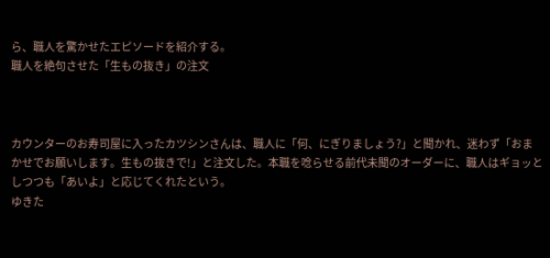ら、職人を驚かせたエピソードを紹介する。
職人を絶句させた「生もの抜き」の注文



カウンターのお寿司屋に入ったカツシンさんは、職人に「何、にぎりましょう?」と聞かれ、迷わず「おまかせでお願いします。生もの抜きで!」と注文した。本職を唸らせる前代未聞のオーダーに、職人はギョッとしつつも「あいよ」と応じてくれたという。
ゆきた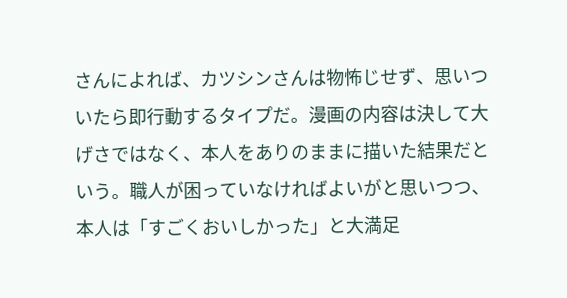さんによれば、カツシンさんは物怖じせず、思いついたら即行動するタイプだ。漫画の内容は決して大げさではなく、本人をありのままに描いた結果だという。職人が困っていなければよいがと思いつつ、本人は「すごくおいしかった」と大満足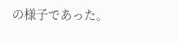の様子であった。